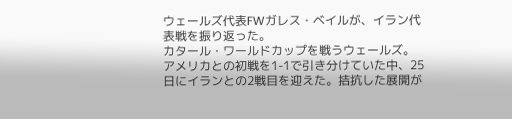ウェールズ代表FWガレス・ベイルが、イラン代表戦を振り返った。
カタール・ワールドカップを戦うウェールズ。アメリカとの初戦を1-1で引き分けていた中、25日にイランとの2戦目を迎えた。拮抗した展開が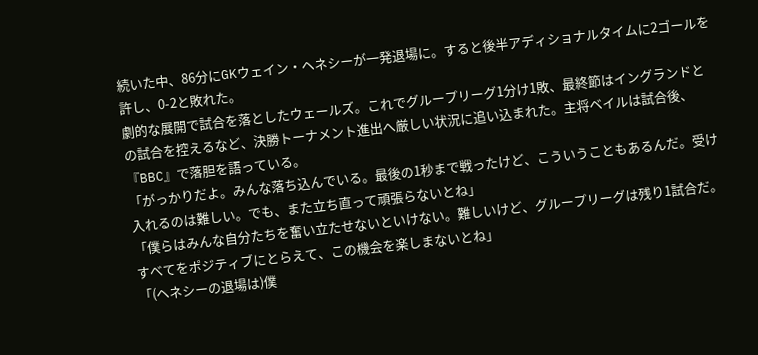続いた中、86分にGKウェイン・ヘネシーが一発退場に。すると後半アディショナルタイムに2ゴールを許し、0-2と敗れた。
劇的な展開で試合を落としたウェールズ。これでグループリーグ1分け1敗、最終節はイングランドとの試合を控えるなど、決勝トーナメント進出へ厳しい状況に追い込まれた。主将ベイルは試合後、『BBC』で落胆を語っている。
「がっかりだよ。みんな落ち込んでいる。最後の1秒まで戦ったけど、こういうこともあるんだ。受け入れるのは難しい。でも、また立ち直って頑張らないとね」
「僕らはみんな自分たちを奮い立たせないといけない。難しいけど、グループリーグは残り1試合だ。すべてをポジティブにとらえて、この機会を楽しまないとね」
「(ヘネシーの退場は)僕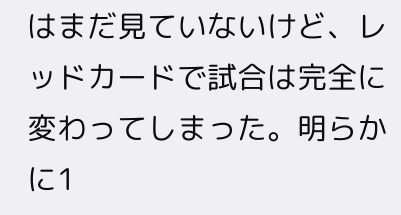はまだ見ていないけど、レッドカードで試合は完全に変わってしまった。明らかに1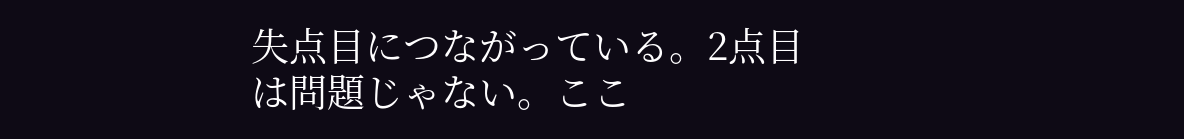失点目につながっている。2点目は問題じゃない。ここ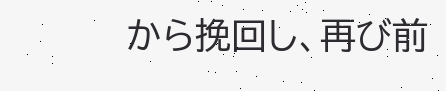から挽回し、再び前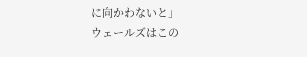に向かわないと」
ウェールズはこの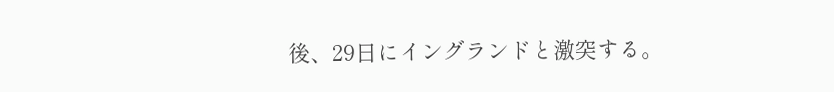後、29日にイングランドと激突する。